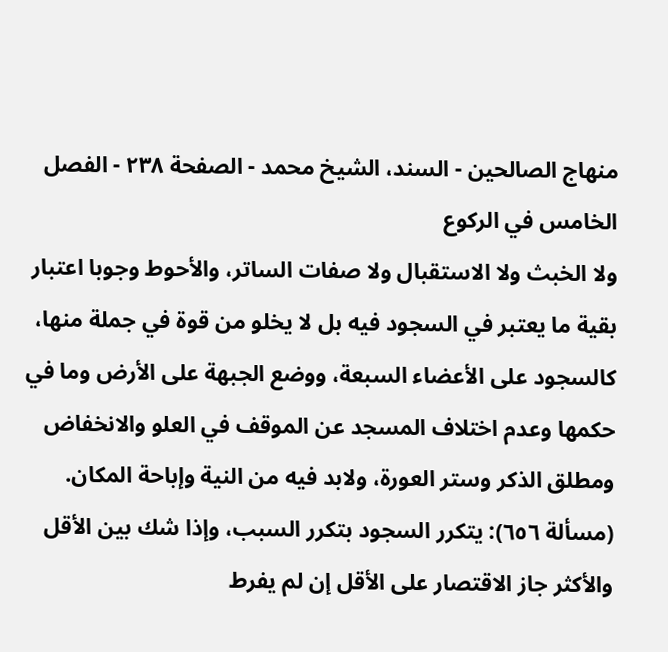منهاج الصالحين - السند، الشيخ محمد - الصفحة ٢٣٨ - الفصل الخامس في الركوع
ولا الخبث ولا الاستقبال ولا صفات الساتر، والأحوط وجوبا اعتبار بقية ما يعتبر في السجود فيه بل لا يخلو من قوة في جملة منها، كالسجود على الأعضاء السبعة، ووضع الجبهة على الأرض وما في حكمها وعدم اختلاف المسجد عن الموقف في العلو والانخفاض ومطلق الذكر وستر العورة، ولابد فيه من النية وإباحة المكان.
(مسألة ٦٥٦): يتكرر السجود بتكرر السبب، وإذا شك بين الأقل والأكثر جاز الاقتصار على الأقل إن لم يفرط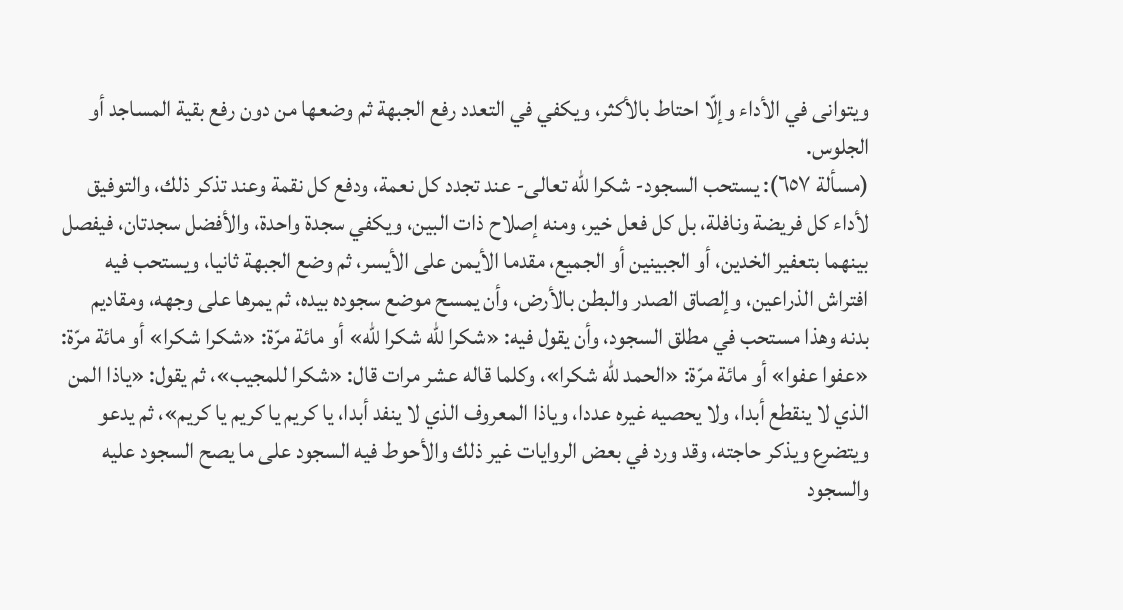ويتوانى في الأداء وإلّا احتاط بالأكثر، ويكفي في التعدد رفع الجبهة ثم وضعها من دون رفع بقية المساجد أو الجلوس.
(مسألة ٦٥٧): يستحب السجود- شكرا للّه تعالى- عند تجدد كل نعمة، ودفع كل نقمة وعند تذكر ذلك، والتوفيق لأداء كل فريضة ونافلة، بل كل فعل خير، ومنه إصلاح ذات البين، ويكفي سجدة واحدة، والأفضل سجدتان، فيفصل بينهما بتعفير الخدين، أو الجبينين أو الجميع، مقدما الأيمن على الأيسر، ثم وضع الجبهة ثانيا، ويستحب فيه افتراش الذراعين، وإلصاق الصدر والبطن بالأرض، وأن يمسح موضع سجوده بيده، ثم يمرها على وجهه، ومقاديم بدنه وهذا مستحب في مطلق السجود، وأن يقول فيه: «شكرا للّه شكرا للّه» أو مائة مرّة: «شكرا شكرا» أو مائة مرّة: «عفوا عفوا» أو مائة مرّة: «الحمد للّه شكرا»، وكلما قاله عشر مرات قال: «شكرا للمجيب»، ثم يقول: «ياذا المن الذي لا ينقطع أبدا، ولا يحصيه غيره عددا، وياذا المعروف الذي لا ينفد أبدا، يا كريم يا كريم يا كريم»، ثم يدعو ويتضرع ويذكر حاجته، وقد ورد في بعض الروايات غير ذلك والأحوط فيه السجود على ما يصح السجود عليه والسجود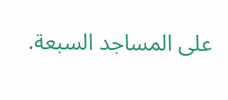على المساجد السبعة.